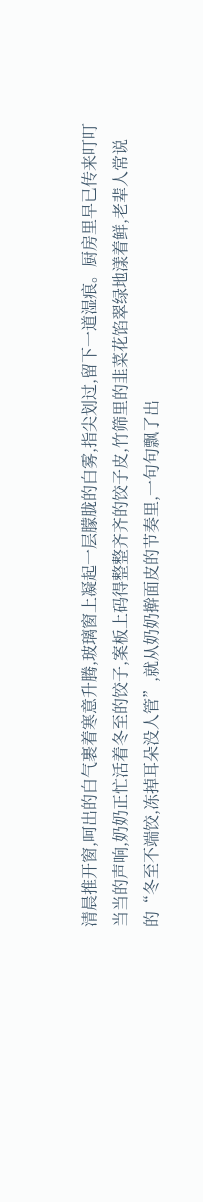清晨推开窗,呵出的白气裹着寒意升腾,玻璃窗上凝起一层朦胧的白雾,指尖划过,留下一道湿痕。厨房里早已传来叮叮
当当的声响,奶奶正忙活着冬至的饺子,案板上码得整整齐齐的饺子皮,竹筛里的韭菜花馅翠绿地漾着鲜,老辈人常说
的“冬至不端饺,冻掉耳朵没人管”,就从奶奶擀面皮的节奏里,一句句飘了出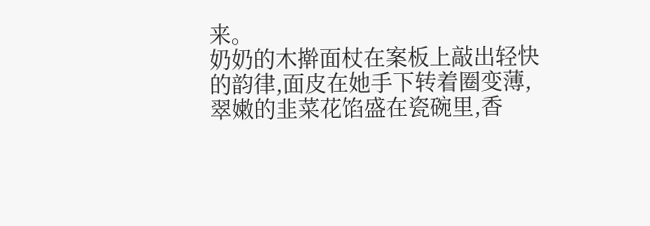来。
奶奶的木擀面杖在案板上敲出轻快的韵律,面皮在她手下转着圈变薄,翠嫩的韭菜花馅盛在瓷碗里,香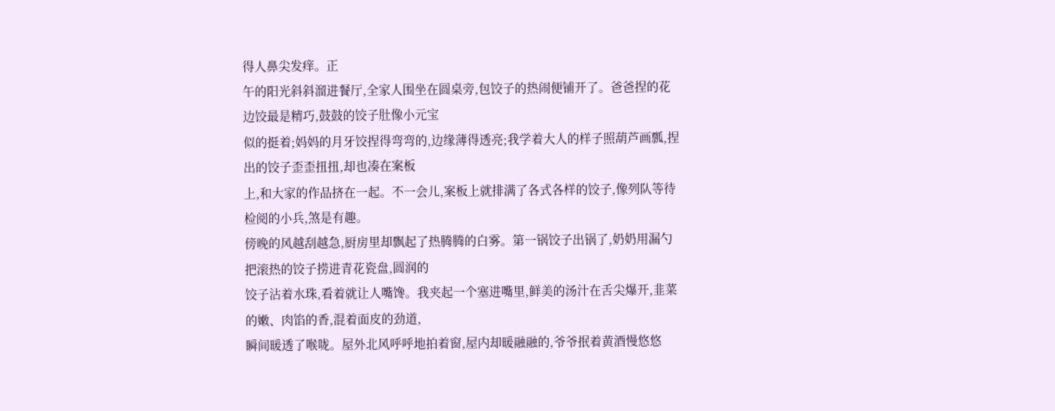得人鼻尖发痒。正
午的阳光斜斜溜进餐厅,全家人围坐在圆桌旁,包饺子的热闹便铺开了。爸爸捏的花边饺最是精巧,鼓鼓的饺子肚像小元宝
似的挺着;妈妈的月牙饺捏得弯弯的,边缘薄得透亮;我学着大人的样子照葫芦画瓢,捏出的饺子歪歪扭扭,却也凑在案板
上,和大家的作品挤在一起。不一会儿,案板上就排满了各式各样的饺子,像列队等待检阅的小兵,煞是有趣。
傍晚的风越刮越急,厨房里却飘起了热腾腾的白雾。第一锅饺子出锅了,奶奶用漏勺把滚热的饺子捞进青花瓷盘,圆润的
饺子沾着水珠,看着就让人嘴馋。我夹起一个塞进嘴里,鲜美的汤汁在舌尖爆开,韭菜的嫩、肉馅的香,混着面皮的劲道,
瞬间暖透了喉咙。屋外北风呼呼地拍着窗,屋内却暖融融的,爷爷抿着黄酒慢悠悠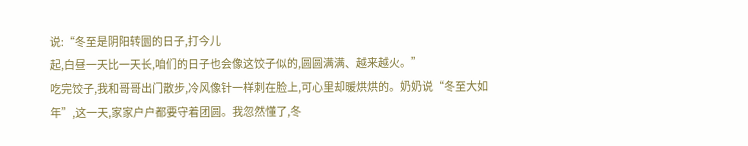说:“冬至是阴阳转圜的日子,打今儿
起,白昼一天比一天长,咱们的日子也会像这饺子似的,圆圆满满、越来越火。”
吃完饺子,我和哥哥出门散步,冷风像针一样刺在脸上,可心里却暖烘烘的。奶奶说“冬至大如年”,这一天,家家户户都要守着团圆。我忽然懂了,冬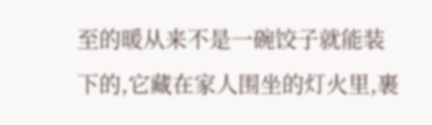至的暖从来不是一碗饺子就能装下的,它藏在家人围坐的灯火里,裹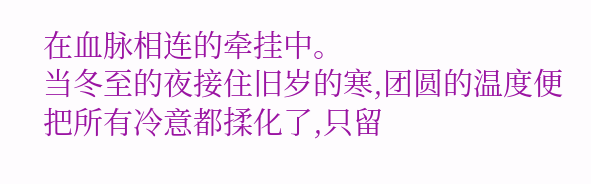在血脉相连的牵挂中。
当冬至的夜接住旧岁的寒,团圆的温度便把所有冷意都揉化了,只留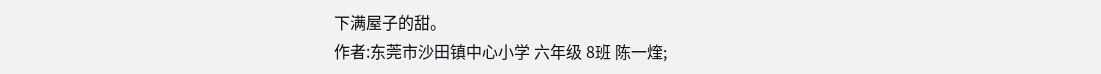下满屋子的甜。
作者:东莞市沙田镇中心小学 六年级 8班 陈一煃;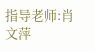指导老师:肖文萍